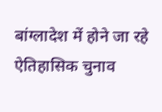बांग्लादेश में होने जा रहे ऐतिहासिक चुनाव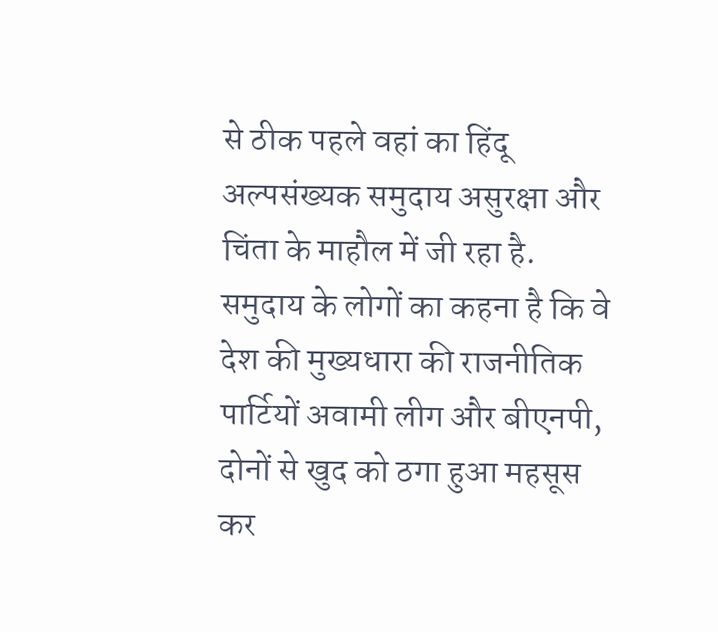से ठीक पहले वहां का हिंदू अल्पसंख्यक समुदाय असुरक्षा और चिंता के माहौल में जी रहा है. समुदाय के लोगों का कहना है कि वे देश की मुख्यधारा की राजनीतिक पार्टियों अवामी लीग और बीएनपी, दोनों से खुद को ठगा हुआ महसूस कर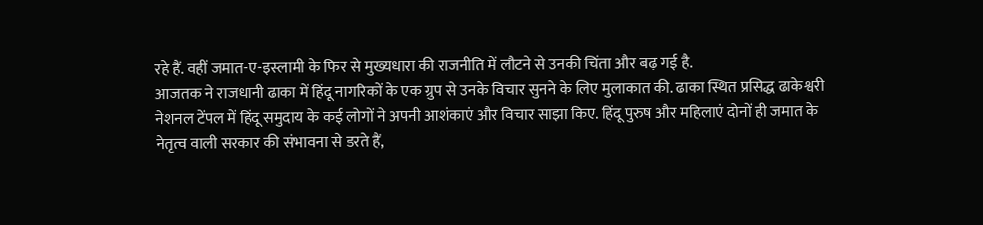रहे हैं. वहीं जमात-ए-इस्लामी के फिर से मुख्यधारा की राजनीति में लौटने से उनकी चिंता और बढ़ गई है.
आजतक ने राजधानी ढाका में हिंदू नागरिकों के एक ग्रुप से उनके विचार सुनने के लिए मुलाकात की. ढाका स्थित प्रसिद्ध ढाकेश्वरी नेशनल टेंपल में हिंदू समुदाय के कई लोगों ने अपनी आशंकाएं और विचार साझा किए. हिंदू पुरुष और महिलाएं दोनों ही जमात के नेतृत्व वाली सरकार की संभावना से डरते हैं,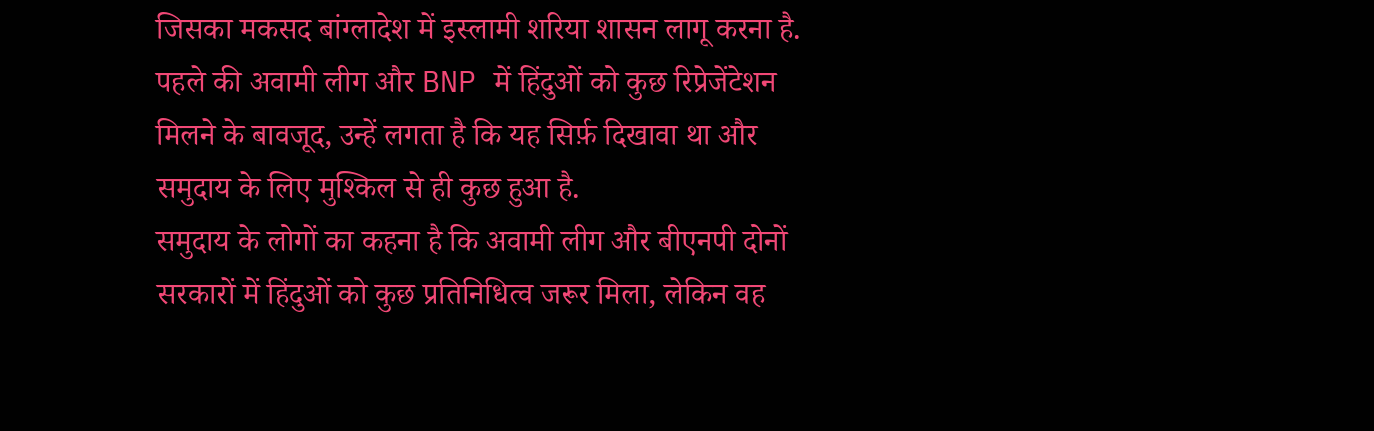जिसका मकसद बांग्लादेश में इस्लामी शरिया शासन लागू करना है. पहले की अवामी लीग और BNP में हिंदुओं को कुछ रिप्रेजेंटेशन मिलने के बावजूद, उन्हें लगता है कि यह सिर्फ़ दिखावा था और समुदाय के लिए मुश्किल से ही कुछ हुआ है.
समुदाय के लोगों का कहना है कि अवामी लीग और बीएनपी दोनों सरकारों में हिंदुओं को कुछ प्रतिनिधित्व जरूर मिला, लेकिन वह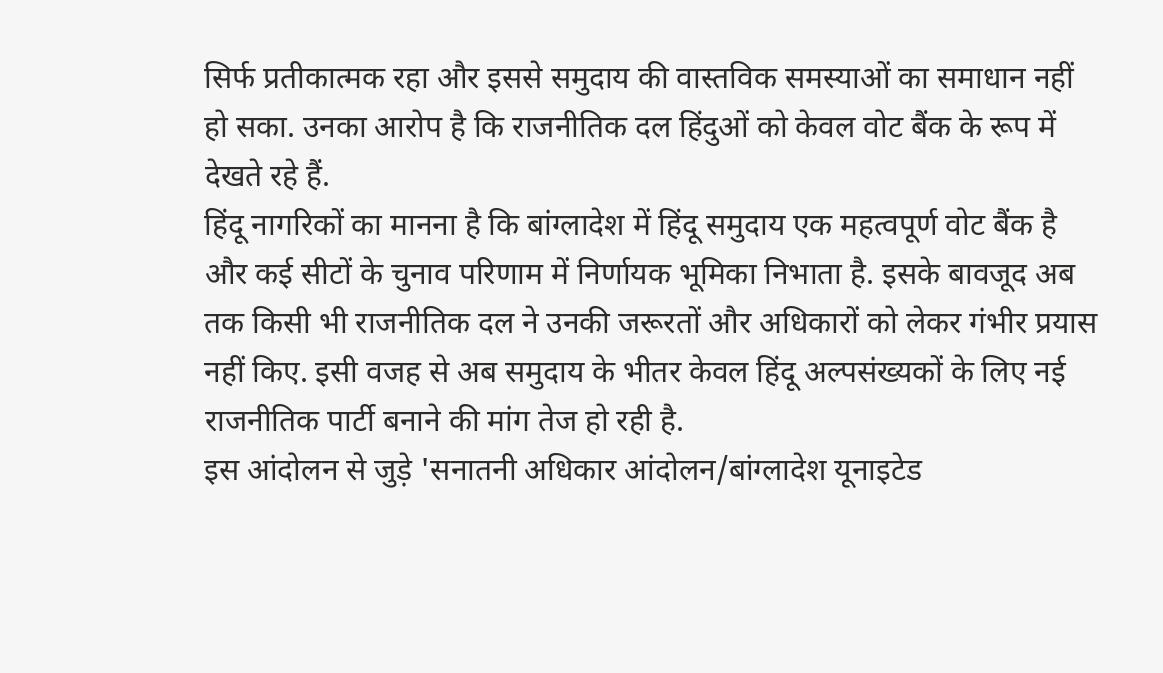सिर्फ प्रतीकात्मक रहा और इससे समुदाय की वास्तविक समस्याओं का समाधान नहीं हो सका. उनका आरोप है कि राजनीतिक दल हिंदुओं को केवल वोट बैंक के रूप में देखते रहे हैं.
हिंदू नागरिकों का मानना है कि बांग्लादेश में हिंदू समुदाय एक महत्वपूर्ण वोट बैंक है और कई सीटों के चुनाव परिणाम में निर्णायक भूमिका निभाता है. इसके बावजूद अब तक किसी भी राजनीतिक दल ने उनकी जरूरतों और अधिकारों को लेकर गंभीर प्रयास नहीं किए. इसी वजह से अब समुदाय के भीतर केवल हिंदू अल्पसंख्यकों के लिए नई राजनीतिक पार्टी बनाने की मांग तेज हो रही है.
इस आंदोलन से जुड़े 'सनातनी अधिकार आंदोलन/बांग्लादेश यूनाइटेड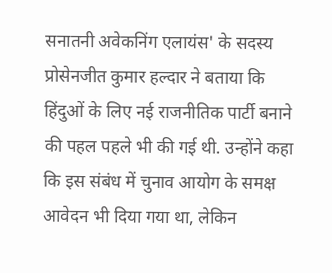सनातनी अवेकनिंग एलायंस' के सदस्य प्रोसेनजीत कुमार हल्दार ने बताया कि हिंदुओं के लिए नई राजनीतिक पार्टी बनाने की पहल पहले भी की गई थी. उन्होंने कहा कि इस संबंध में चुनाव आयोग के समक्ष आवेदन भी दिया गया था, लेकिन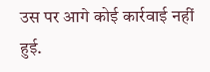उस पर आगे कोई कार्रवाई नहीं हुई.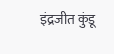इंद्रजीत कुंडू